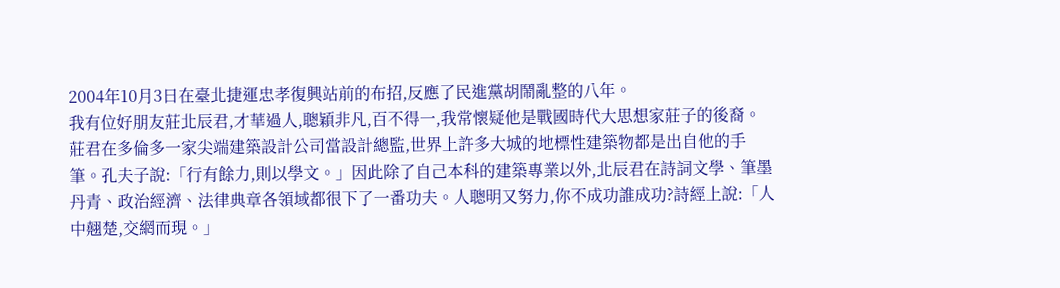2004年10月3日在臺北捷運忠孝復興站前的布招,反應了民進黨胡鬧亂整的八年。
我有位好朋友莊北辰君,才華過人,聰穎非凡,百不得一,我常懷疑他是戰國時代大思想家莊子的後裔。莊君在多倫多一家尖端建築設計公司當設計總監,世界上許多大城的地標性建築物都是出自他的手筆。孔夫子說:「行有餘力,則以學文。」因此除了自己本科的建築專業以外,北辰君在詩詞文學、筆墨丹青、政治經濟、法律典章各領域都很下了一番功夫。人聰明又努力,你不成功誰成功?詩經上說:「人中翹楚,交網而現。」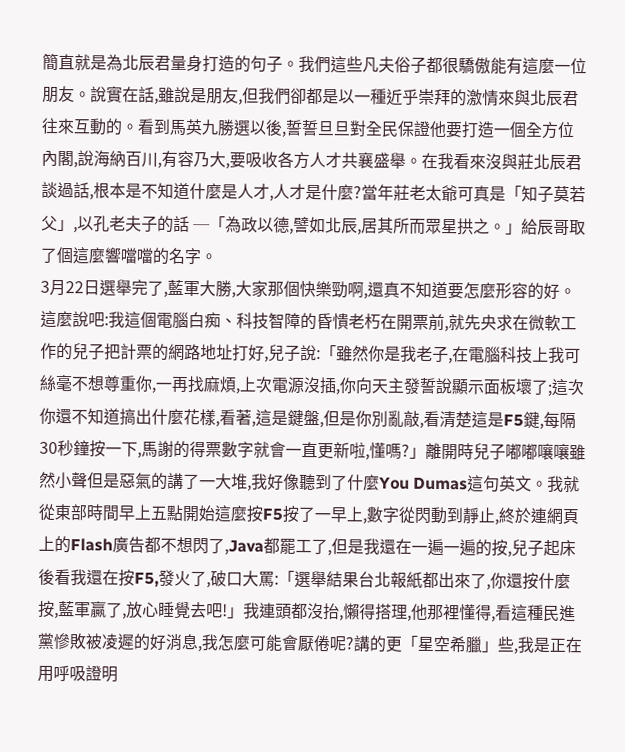簡直就是為北辰君量身打造的句子。我們這些凡夫俗子都很驕傲能有這麼一位朋友。說實在話,雖說是朋友,但我們卻都是以一種近乎崇拜的激情來與北辰君往來互動的。看到馬英九勝選以後,誓誓旦旦對全民保證他要打造一個全方位內閣,說海納百川,有容乃大,要吸收各方人才共襄盛舉。在我看來沒與莊北辰君談過話,根本是不知道什麼是人才,人才是什麼?當年莊老太爺可真是「知子莫若父」,以孔老夫子的話 ─「為政以德,譬如北辰,居其所而眾星拱之。」給辰哥取了個這麼響噹噹的名字。
3月22日選舉完了,藍軍大勝,大家那個快樂勁啊,還真不知道要怎麼形容的好。這麼說吧:我這個電腦白痴、科技智障的昏憒老朽在開票前,就先央求在微軟工作的兒子把計票的網路地址打好,兒子說:「雖然你是我老子,在電腦科技上我可絲毫不想尊重你,一再找麻煩,上次電源沒插,你向天主發誓說顯示面板壞了;這次你還不知道搞出什麼花樣,看著,這是鍵盤,但是你別亂敲,看清楚這是F5鍵,每隔30秒鐘按一下,馬謝的得票數字就會一直更新啦,懂嗎?」離開時兒子嘟嘟嚷嚷雖然小聲但是惡氣的講了一大堆,我好像聽到了什麼You Dumas這句英文。我就從東部時間早上五點開始這麼按F5按了一早上,數字從閃動到靜止,終於連網頁上的Flash廣告都不想閃了,Java都罷工了,但是我還在一遍一遍的按,兒子起床後看我還在按F5,發火了,破口大罵:「選舉結果台北報紙都出來了,你還按什麼按,藍軍贏了,放心睡覺去吧!」我連頭都沒抬,懶得搭理,他那裡懂得,看這種民進黨慘敗被凌遲的好消息,我怎麼可能會厭倦呢?講的更「星空希臘」些,我是正在用呼吸證明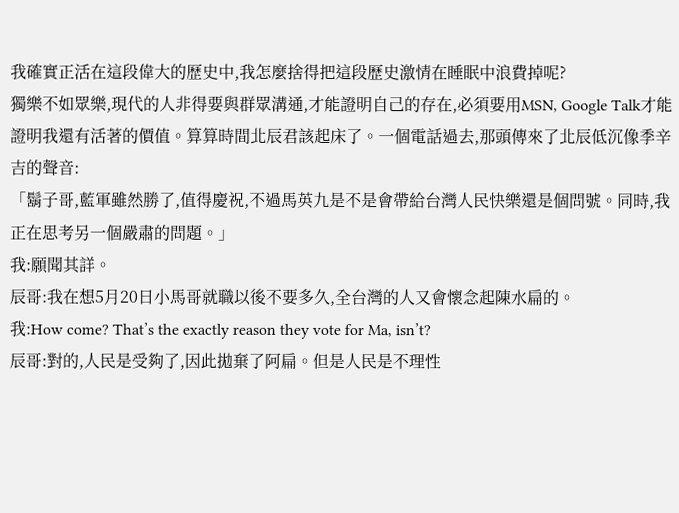我確實正活在這段偉大的歷史中,我怎麼捨得把這段歷史激情在睡眠中浪費掉呢?
獨樂不如眾樂,現代的人非得要與群眾溝通,才能證明自己的存在,必須要用MSN, Google Talk才能證明我還有活著的價值。算算時間北辰君該起床了。一個電話過去,那頭傳來了北辰低沉像季辛吉的聲音:
「鬍子哥,藍軍雖然勝了,值得慶祝,不過馬英九是不是會帶給台灣人民快樂還是個問號。同時,我正在思考另一個嚴肅的問題。」
我:願聞其詳。
辰哥:我在想5月20日小馬哥就職以後不要多久,全台灣的人又會懷念起陳水扁的。
我:How come? That’s the exactly reason they vote for Ma, isn’t?
辰哥:對的,人民是受夠了,因此拋棄了阿扁。但是人民是不理性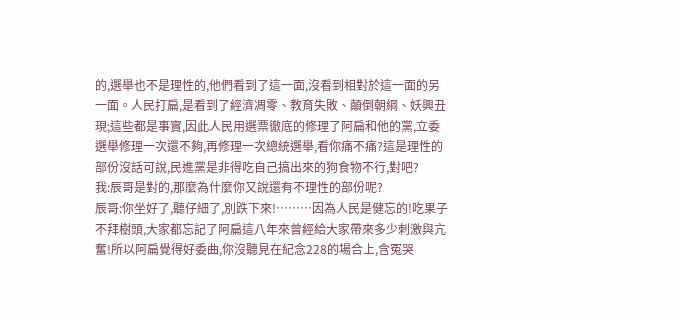的,選舉也不是理性的,他們看到了這一面,沒看到相對於這一面的另一面。人民打扁,是看到了經濟凋零、教育失敗、顛倒朝綱、妖興丑現;這些都是事實,因此人民用選票徹底的修理了阿扁和他的黨,立委選舉修理一次還不夠,再修理一次總統選舉,看你痛不痛?這是理性的部份沒話可說,民進黨是非得吃自己搞出來的狗食物不行,對吧?
我:辰哥是對的,那麼為什麼你又說還有不理性的部份呢?
辰哥:你坐好了,聽仔細了,別跌下來!………因為人民是健忘的!吃果子不拜樹頭,大家都忘記了阿扁這八年來曾經給大家帶來多少刺激與亢奮!所以阿扁覺得好委曲,你沒聽見在紀念228的場合上,含冤哭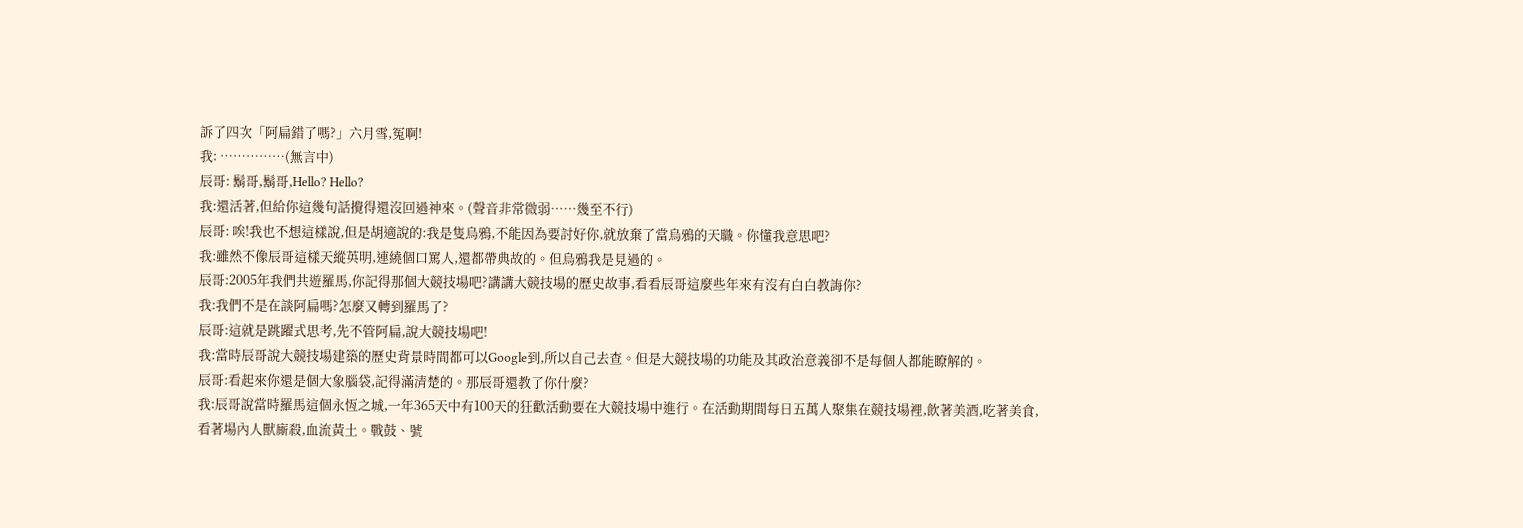訴了四次「阿扁錯了嗎?」六月雪,冤啊!
我: ……………(無言中)
辰哥: 鬍哥,鬍哥,Hello? Hello?
我:還活著,但給你這幾句話攪得還沒回過神來。(聲音非常微弱……幾至不行)
辰哥: 唉!我也不想這樣說,但是胡適說的:我是隻烏鴉,不能因為要討好你,就放棄了當烏鴉的天職。你懂我意思吧?
我:雖然不像辰哥這樣天縱英明,連繞個口罵人,還都帶典故的。但烏鴉我是見過的。
辰哥:2005年我們共遊羅馬,你記得那個大競技場吧?講講大競技場的歷史故事,看看辰哥這麼些年來有沒有白白教誨你?
我:我們不是在談阿扁嗎?怎麼又轉到羅馬了?
辰哥:這就是跳躍式思考,先不管阿扁,說大競技場吧!
我:當時辰哥說大競技場建築的歷史背景時間都可以Google到,所以自己去查。但是大競技場的功能及其政治意義卻不是每個人都能瞭解的。
辰哥:看起來你還是個大象腦袋,記得滿清楚的。那辰哥還教了你什麼?
我:辰哥說當時羅馬這個永恆之城,一年365天中有100天的狂歡活動要在大競技場中進行。在活動期間每日五萬人聚集在競技場裡,飲著美酒,吃著美食,看著場內人獸廝殺,血流黃土。戰鼓、號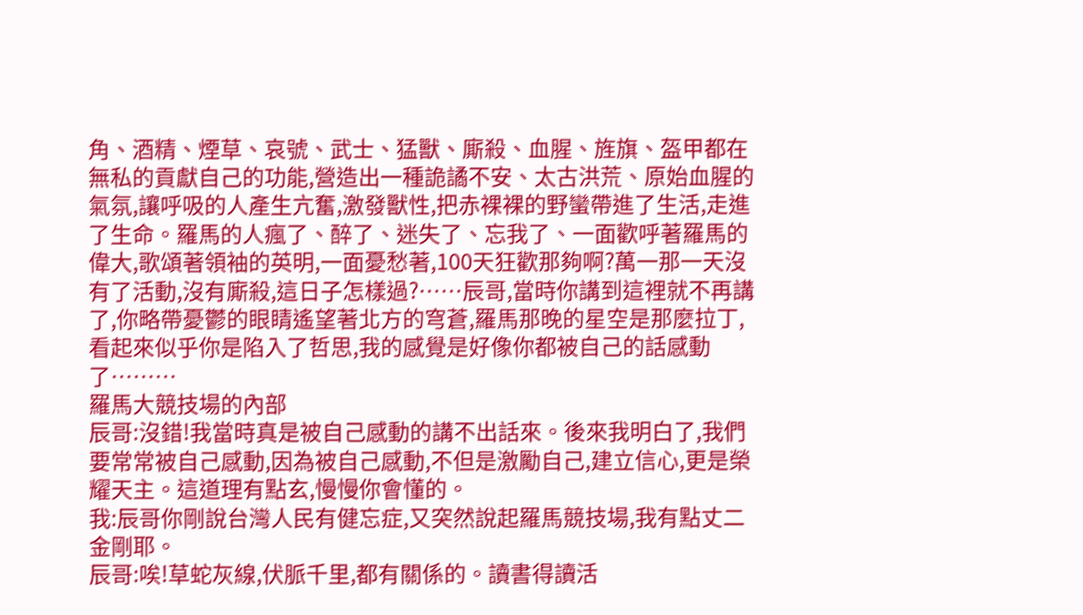角、酒精、煙草、哀號、武士、猛獸、廝殺、血腥、旌旗、盔甲都在無私的貢獻自己的功能,營造出一種詭譎不安、太古洪荒、原始血腥的氣氛,讓呼吸的人產生亢奮,激發獸性,把赤裸裸的野蠻帶進了生活,走進了生命。羅馬的人瘋了、醉了、迷失了、忘我了、一面歡呼著羅馬的偉大,歌頌著領袖的英明,一面憂愁著,100天狂歡那夠啊?萬一那一天沒有了活動,沒有廝殺,這日子怎樣過?……辰哥,當時你講到這裡就不再講了,你略帶憂鬱的眼睛遙望著北方的穹蒼,羅馬那晚的星空是那麼拉丁,看起來似乎你是陷入了哲思,我的感覺是好像你都被自己的話感動了………
羅馬大競技場的內部
辰哥:沒錯!我當時真是被自己感動的講不出話來。後來我明白了,我們要常常被自己感動,因為被自己感動,不但是激勵自己,建立信心,更是榮耀天主。這道理有點玄,慢慢你會懂的。
我:辰哥你剛說台灣人民有健忘症,又突然說起羅馬競技場,我有點丈二金剛耶。
辰哥:唉!草蛇灰線,伏脈千里,都有關係的。讀書得讀活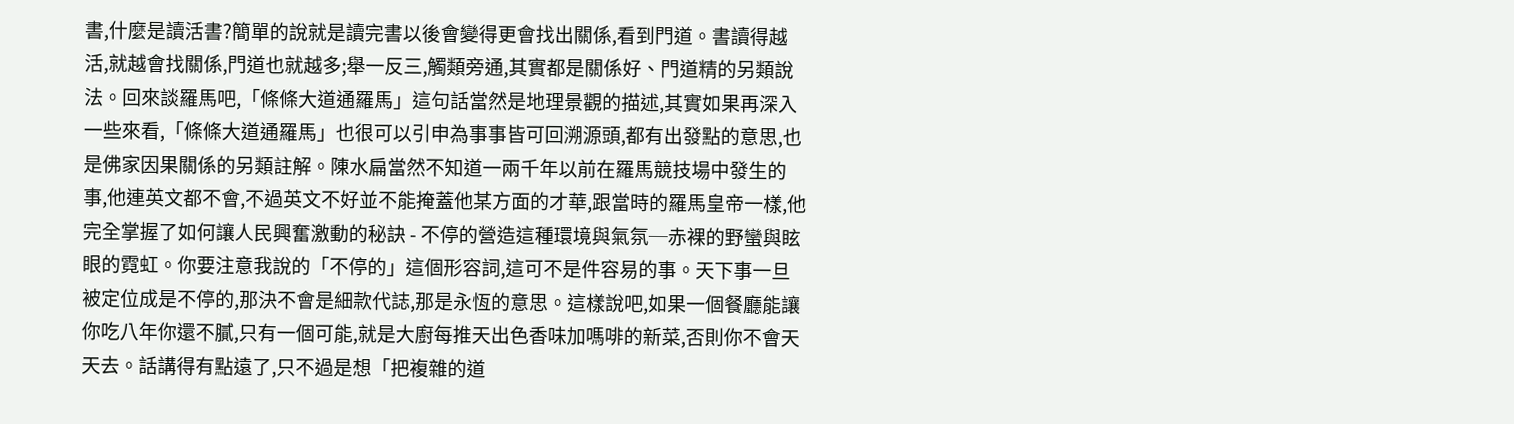書,什麼是讀活書?簡單的說就是讀完書以後會變得更會找出關係,看到門道。書讀得越活,就越會找關係,門道也就越多;舉一反三,觸類旁通,其實都是關係好、門道精的另類說法。回來談羅馬吧,「條條大道通羅馬」這句話當然是地理景觀的描述,其實如果再深入一些來看,「條條大道通羅馬」也很可以引申為事事皆可回溯源頭,都有出發點的意思,也是佛家因果關係的另類註解。陳水扁當然不知道一兩千年以前在羅馬競技場中發生的事,他連英文都不會,不過英文不好並不能掩蓋他某方面的才華,跟當時的羅馬皇帝一樣,他完全掌握了如何讓人民興奮激動的秘訣 - 不停的營造這種環境與氣氛─赤裸的野蠻與眩眼的霓虹。你要注意我說的「不停的」這個形容詞,這可不是件容易的事。天下事一旦被定位成是不停的,那決不會是細款代誌,那是永恆的意思。這樣說吧,如果一個餐廳能讓你吃八年你還不膩,只有一個可能,就是大廚每推天出色香味加嗎啡的新菜,否則你不會天天去。話講得有點遠了,只不過是想「把複雜的道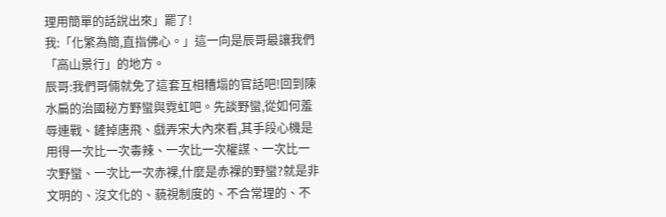理用簡單的話說出來」罷了!
我:「化繁為簡,直指佛心。」這一向是辰哥最讓我們「高山景行」的地方。
辰哥:我們哥倆就免了這套互相糟塌的官話吧!回到陳水扁的治國秘方野蠻與霓虹吧。先談野蠻,從如何羞辱連戰、鏟掉唐飛、戲弄宋大內來看,其手段心機是用得一次比一次毒辣、一次比一次權謀、一次比一次野蠻、一次比一次赤裸,什麼是赤裸的野蠻?就是非文明的、沒文化的、藐視制度的、不合常理的、不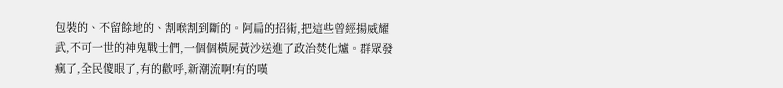包裝的、不留餘地的、割喉割到斷的。阿扁的招術,把這些曾經揚威耀武,不可一世的神鬼戰士們,一個個橫屍黃沙送進了政治焚化爐。群眾發瘋了,全民傻眼了,有的歡呼,新潮流啊!有的嘆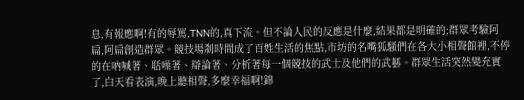息,有報應啊!有的辱罵,TNN的,真下流。但不論人民的反應是什麼,結果都是明確的;群眾考驗阿扁,阿扁創造群眾。競技場剎時間成了百姓生活的焦點,市坊的名嘴狐騷們在各大小相聲館裡,不停的在吶喊著、聒噪著、辯論著、分析著每一個競技的武士及他們的武藝。群眾生活突然變充實了,白天看表演,晚上聽相聲,多麼幸福啊!錦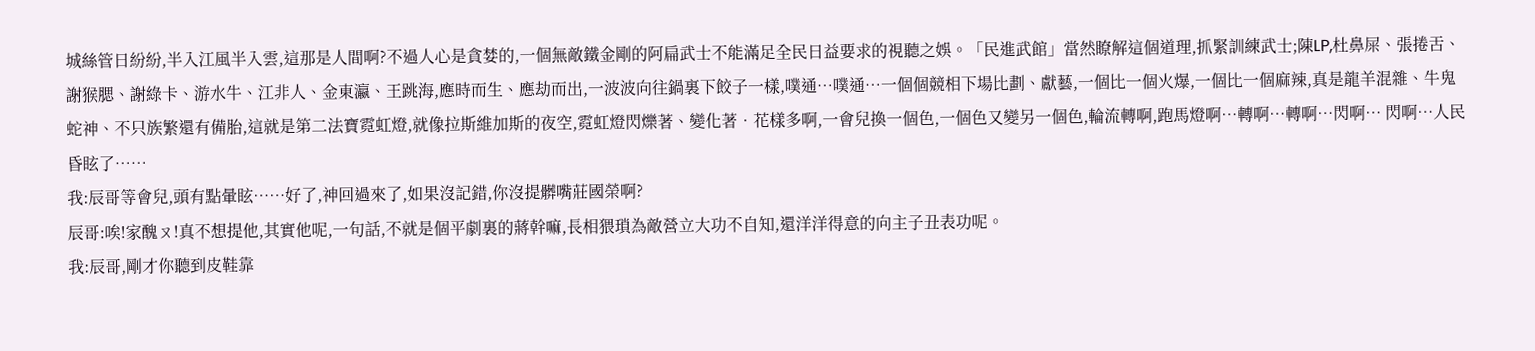城絲管日紛紛,半入江風半入雲,這那是人間啊?不過人心是貪婪的,一個無敵鐵金剛的阿扁武士不能滿足全民日益要求的視聽之娛。「民進武館」當然瞭解這個道理,抓緊訓練武士;陳LP,杜鼻屎、張捲舌、謝猴腮、謝綠卡、游水牛、江非人、金東瀛、王跳海,應時而生、應劫而出,一波波向往鍋裏下餃子一樣,噗通…噗通…一個個競相下場比劃、獻藝,一個比一個火爆,一個比一個麻辣,真是龍羊混雜、牛鬼蛇神、不只族繁還有備胎,這就是第二法寶霓虹燈,就像拉斯維加斯的夜空,霓虹燈閃爍著、變化著‧花樣多啊,一會兒換一個色,一個色又變另一個色,輪流轉啊,跑馬燈啊…轉啊…轉啊…閃啊… 閃啊…人民昏眩了……
我:辰哥等會兒,頭有點暈眩……好了,神回過來了,如果沒記錯,你沒提髒嘴莊國榮啊?
辰哥:唉!家醜ㄡ!真不想提他,其實他呢,一句話,不就是個平劇裏的蔣幹嘛,長相猥瑣為敵營立大功不自知,還洋洋得意的向主子丑表功呢。
我:辰哥,剛才你聽到皮鞋靠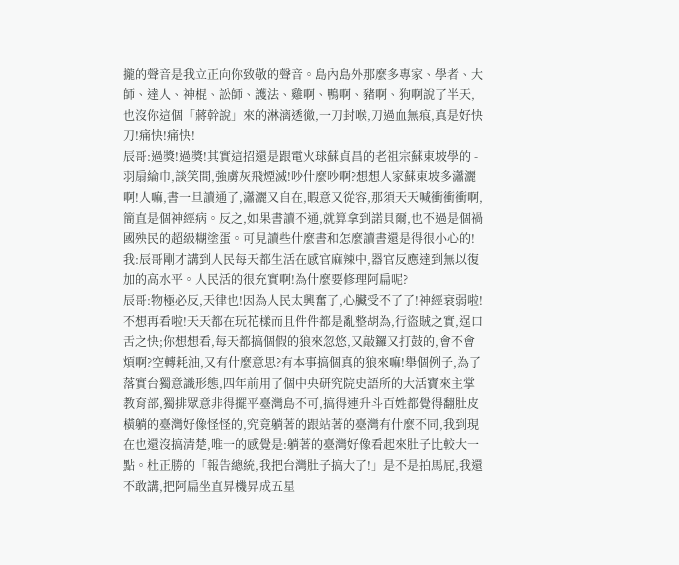攏的聲音是我立正向你致敬的聲音。島內島外那麼多專家、學者、大師、達人、神棍、訟師、護法、雞啊、鴨啊、豬啊、狗啊說了半天,也沒你這個「蔣幹說」來的淋漓透徹,一刀封喉,刀過血無痕,真是好快刀!痛快!痛快!
辰哥:過獎!過獎!其實這招還是跟電火球蘇貞昌的老祖宗蘇東坡學的 - 羽扇綸巾,談笑間,強虜灰飛煙滅!吵什麼吵啊?想想人家蘇東坡多瀟灑啊!人嘛,書一旦讀通了,瀟灑又自在,暇意又從容,那須天天喊衝衝衝啊,簡直是個神經病。反之,如果書讀不通,就算拿到諾貝爾,也不過是個禍國殃民的超級糊塗蛋。可見讀些什麼書和怎麼讀書還是得很小心的!
我:辰哥剛才講到人民每天都生活在感官麻辣中,器官反應達到無以復加的高水平。人民活的很充實啊!為什麼要修理阿扁呢?
辰哥:物極必反,天律也!因為人民太興奮了,心臟受不了了!神經衰弱啦!不想再看啦!天天都在玩花樣而且件件都是亂整胡為,行盜賊之實,逞口舌之快;你想想看,每天都搞個假的狼來忽悠,又敲鑼又打鼓的,會不會煩啊?空轉耗油,又有什麼意思?有本事搞個真的狼來嘛!舉個例子,為了落實台獨意識形態,四年前用了個中央研究院史語所的大活寶來主掌教育部,獨排眾意非得擺平臺灣島不可,搞得連升斗百姓都覺得翻肚皮橫躺的臺灣好像怪怪的,究竟躺著的跟站著的臺灣有什麼不同,我到現在也還沒搞清楚,唯一的感覺是:躺著的臺灣好像看起來肚子比較大一點。杜正勝的「報告總統,我把台灣肚子搞大了!」是不是拍馬屁,我還不敢講,把阿扁坐直昇機昇成五星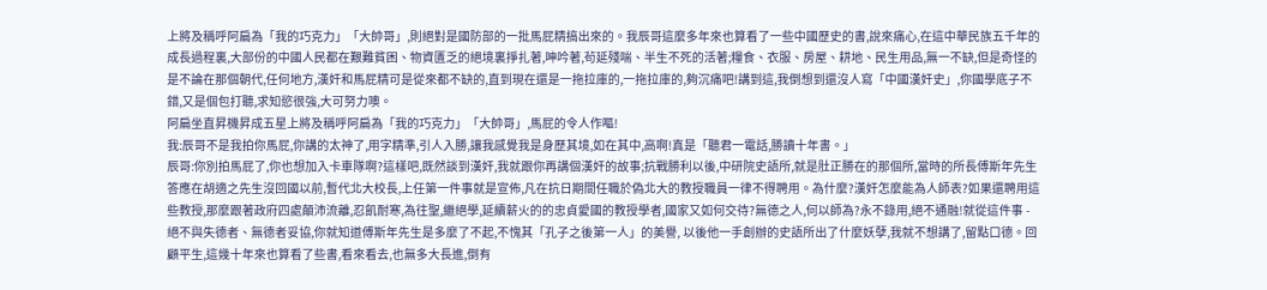上將及稱呼阿扁為「我的巧克力」「大帥哥」,則絕對是國防部的一批馬屁精搞出來的。我辰哥這麼多年來也算看了一些中國歷史的書,說來痛心,在這中華民族五千年的成長過程裏,大部份的中國人民都在艱難貧困、物資匱乏的絕境裏掙扎著,呻吟著,茍延殘喘、半生不死的活著;糧食、衣服、房屋、耕地、民生用品,無一不缺,但是奇怪的是不論在那個朝代,任何地方,漢奸和馬屁精可是從來都不缺的,直到現在還是一拖拉庫的,一拖拉庫的,夠沉痛吧!講到這,我倒想到還沒人寫「中國漢奸史」,你國學底子不錯,又是個包打聽,求知慾很強,大可努力噢。
阿扁坐直昇機昇成五星上將及稱呼阿扁為「我的巧克力」「大帥哥」,馬屁的令人作嘔!
我:辰哥不是我拍你馬屁,你講的太神了,用字精準,引人入勝,讓我感覺我是身歷其境,如在其中,高啊!真是「聽君一電話,勝讀十年書。」
辰哥:你別拍馬屁了,你也想加入卡車隊啊?這樣吧,既然談到漢奸,我就跟你再講個漢奸的故事;抗戰勝利以後,中研院史語所,就是肚正勝在的那個所,當時的所長傅斯年先生答應在胡適之先生沒回國以前,暫代北大校長,上任第一件事就是宣佈,凡在抗日期間任職於偽北大的教授職員一律不得聘用。為什麼?漢奸怎麼能為人師表?如果還聘用這些教授,那麼跟著政府四處顛沛流離,忍飢耐寒,為往聖,繼絕學,延續薪火的的忠貞愛國的教授學者,國家又如何交待?無德之人,何以師為?永不錄用,絕不通融!就從這件事 - 絕不與失德者、無德者妥協,你就知道傅斯年先生是多麼了不起,不愧其「孔子之後第一人」的美譽, 以後他一手創辦的史語所出了什麼妖孽,我就不想講了,留點口德。回顧平生,這幾十年來也算看了些書,看來看去,也無多大長進,倒有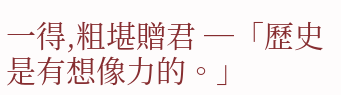一得,粗堪贈君 ─「歷史是有想像力的。」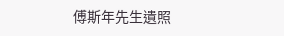傅斯年先生遺照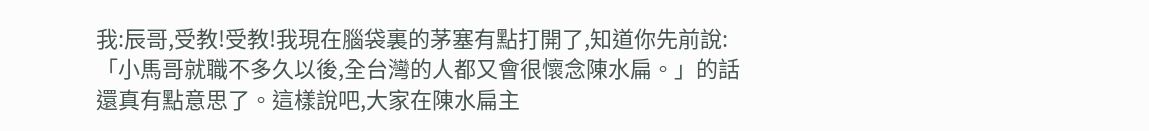我:辰哥,受教!受教!我現在腦袋裏的茅塞有點打開了,知道你先前說:「小馬哥就職不多久以後,全台灣的人都又會很懷念陳水扁。」的話還真有點意思了。這樣說吧,大家在陳水扁主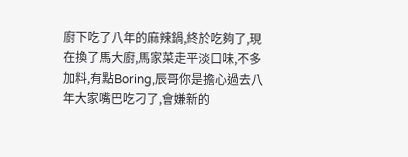廚下吃了八年的麻辣鍋,終於吃夠了,現在換了馬大廚,馬家菜走平淡口味,不多加料,有點Boring,辰哥你是擔心過去八年大家嘴巴吃刁了,會嫌新的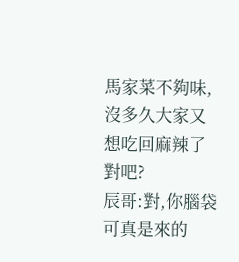馬家菜不夠味,沒多久大家又想吃回麻辣了對吧?
辰哥:對,你腦袋可真是來的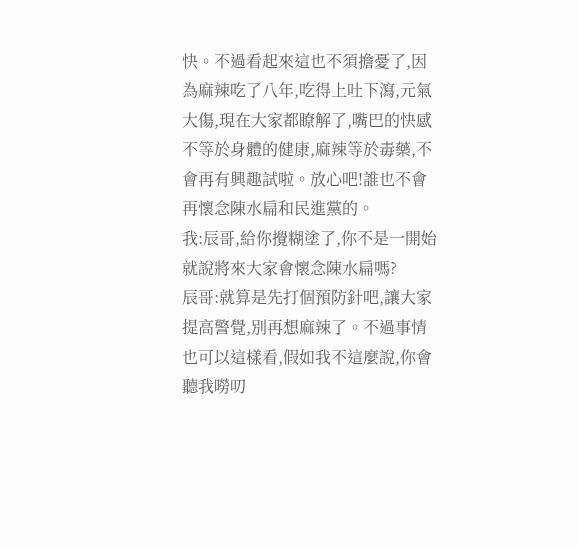快。不過看起來這也不須擔憂了,因為麻辣吃了八年,吃得上吐下瀉,元氣大傷,現在大家都瞭解了,嘴巴的快感不等於身體的健康,麻辣等於毒藥,不會再有興趣試啦。放心吧!誰也不會再懷念陳水扁和民進黨的。
我:辰哥,給你攪糊塗了,你不是一開始就說將來大家會懷念陳水扁嗎?
辰哥:就算是先打個預防針吧,讓大家提高警覺,別再想麻辣了。不過事情也可以這樣看,假如我不這麼說,你會聽我嘮叨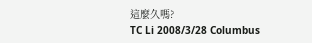這麼久嗎?
TC Li 2008/3/28 Columbus